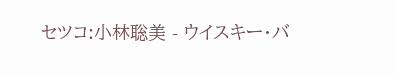セツコ:小林聡美 - ウイスキー・バ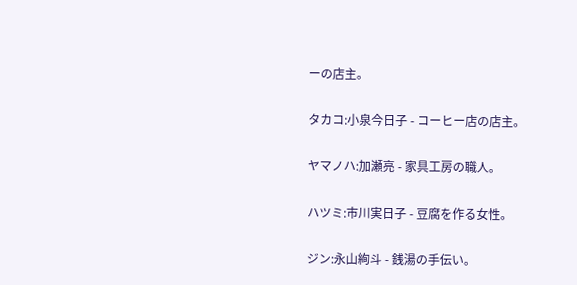ーの店主。

タカコ:小泉今日子 - コーヒー店の店主。

ヤマノハ:加瀬亮 - 家具工房の職人。

ハツミ:市川実日子 - 豆腐を作る女性。

ジン:永山絢斗 - 銭湯の手伝い。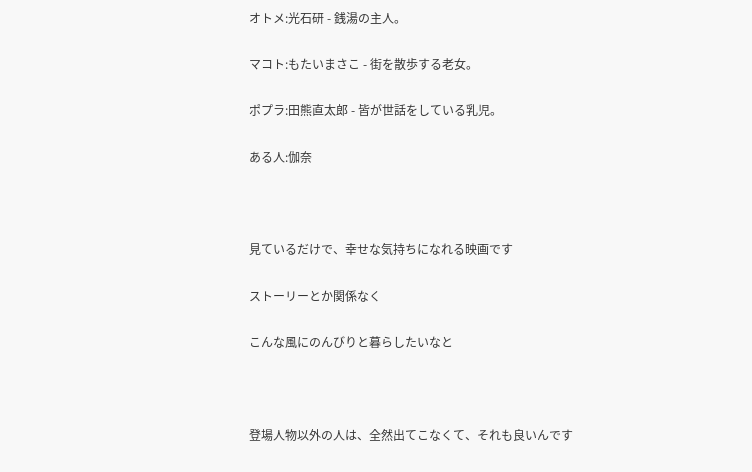オトメ:光石研 - 銭湯の主人。

マコト:もたいまさこ - 街を散歩する老女。

ポプラ:田熊直太郎 - 皆が世話をしている乳児。

ある人:伽奈



見ているだけで、幸せな気持ちになれる映画です

ストーリーとか関係なく

こんな風にのんびりと暮らしたいなと



登場人物以外の人は、全然出てこなくて、それも良いんです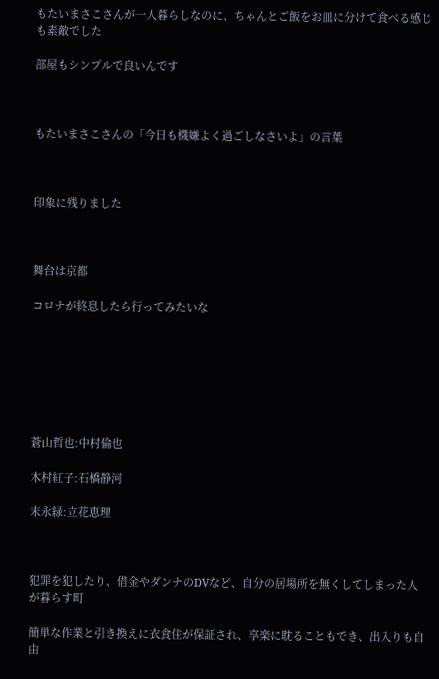もたいまさこさんが一人暮らしなのに、ちゃんとご飯をお皿に分けて食べる感じも素敵でした

部屋もシンプルで良いんです



もたいまさこさんの「今日も機嫌よく過ごしなさいよ」の言葉



印象に残りました



舞台は京都

コロナが終息したら行ってみたいな







蒼山哲也:中村倫也

木村紅子:石橋静河

末永緑:立花恵理



犯罪を犯したり、借金やダンナのDVなど、自分の居場所を無くしてしまった人が暮らす町

簡単な作業と引き換えに衣食住が保証され、享楽に耽ることもでき、出入りも自由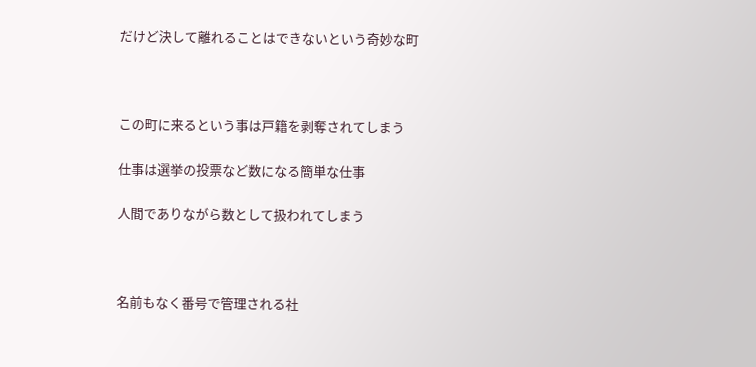だけど決して離れることはできないという奇妙な町



この町に来るという事は戸籍を剥奪されてしまう

仕事は選挙の投票など数になる簡単な仕事

人間でありながら数として扱われてしまう



名前もなく番号で管理される社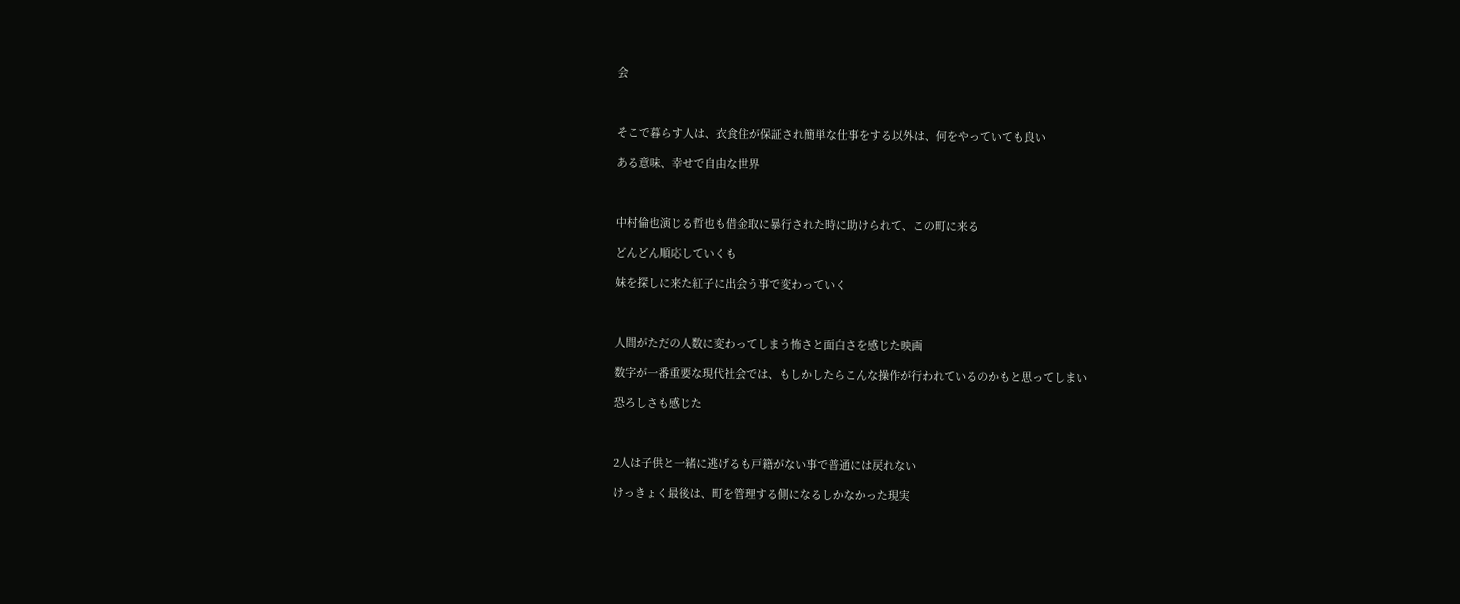会



そこで暮らす人は、衣食住が保証され簡単な仕事をする以外は、何をやっていても良い

ある意味、幸せで自由な世界



中村倫也演じる哲也も借金取に暴行された時に助けられて、この町に来る

どんどん順応していくも

妹を探しに来た紅子に出会う事で変わっていく



人間がただの人数に変わってしまう怖さと面白さを感じた映画

数字が一番重要な現代社会では、もしかしたらこんな操作が行われているのかもと思ってしまい

恐ろしさも感じた



2人は子供と一緒に逃げるも戸籍がない事で普通には戻れない

けっきょく最後は、町を管理する側になるしかなかった現実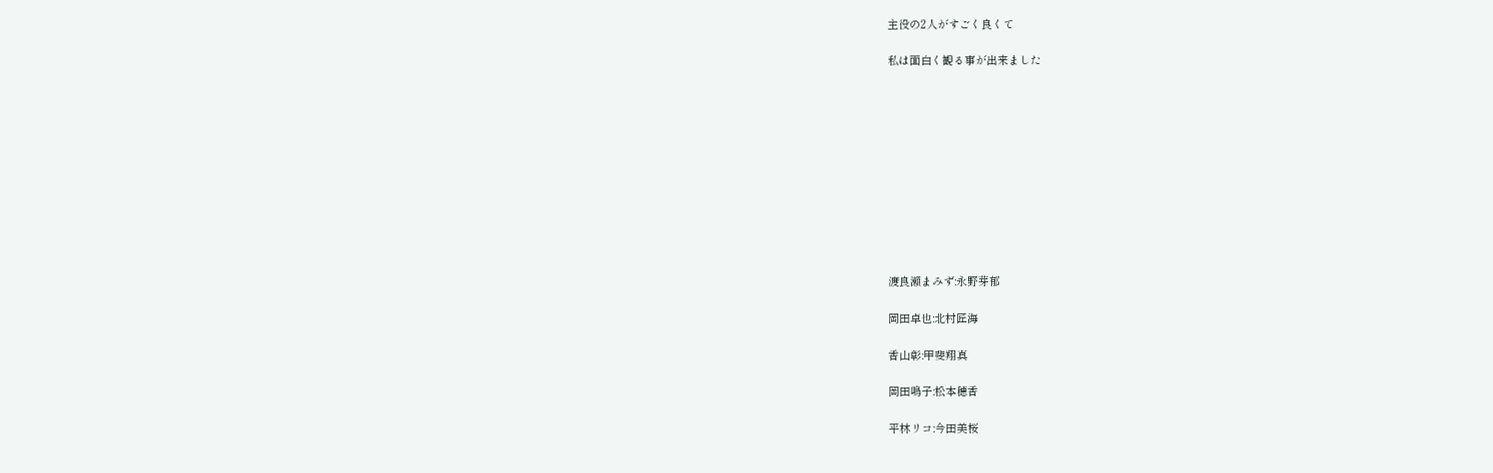主役の2人がすごく良くて

私は面白く観る事が出来ました











渡良瀬まみず:永野芽郁

岡田卓也:北村匠海

香山彰:甲斐翔真

岡田鳴子:松本穂香

平林リコ:今田美桜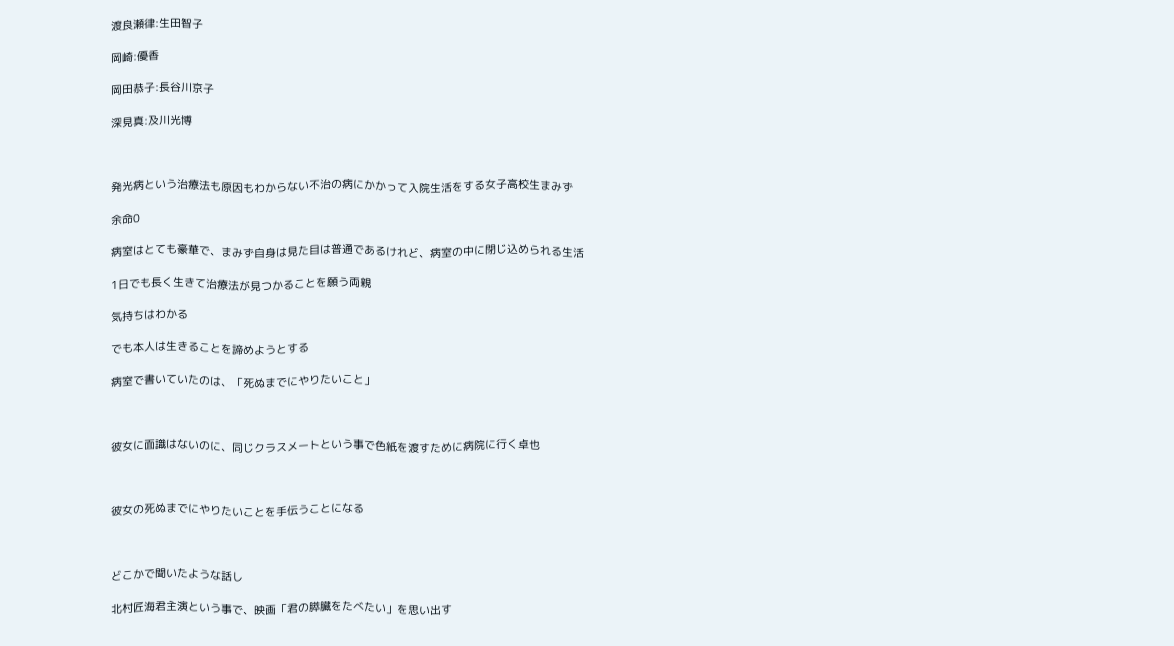渡良瀬律:生田智子

岡崎:優香

岡田恭子:長谷川京子

深見真:及川光博



発光病という治療法も原因もわからない不治の病にかかって入院生活をする女子高校生まみず

余命0

病室はとても豪華で、まみず自身は見た目は普通であるけれど、病室の中に閉じ込められる生活

1日でも長く生きて治療法が見つかることを願う両親

気持ちはわかる

でも本人は生きることを諦めようとする

病室で書いていたのは、「死ぬまでにやりたいこと」



彼女に面識はないのに、同じクラスメートという事で色紙を渡すために病院に行く卓也



彼女の死ぬまでにやりたいことを手伝うことになる



どこかで聞いたような話し

北村匠海君主演という事で、映画「君の膵臓をたべたい」を思い出す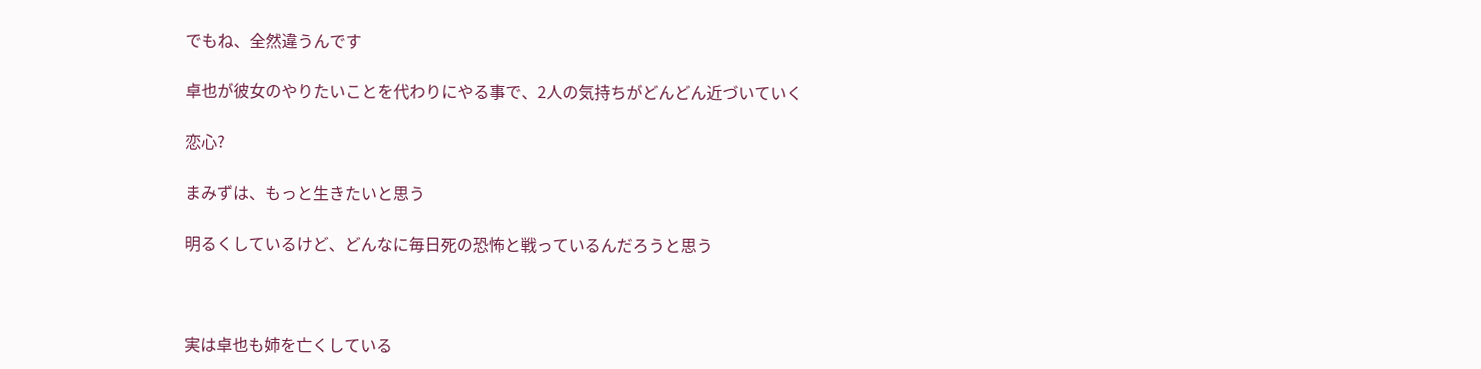でもね、全然違うんです

卓也が彼女のやりたいことを代わりにやる事で、2人の気持ちがどんどん近づいていく

恋心?

まみずは、もっと生きたいと思う

明るくしているけど、どんなに毎日死の恐怖と戦っているんだろうと思う



実は卓也も姉を亡くしている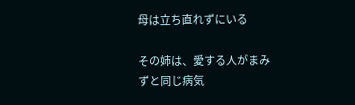母は立ち直れずにいる

その姉は、愛する人がまみずと同じ病気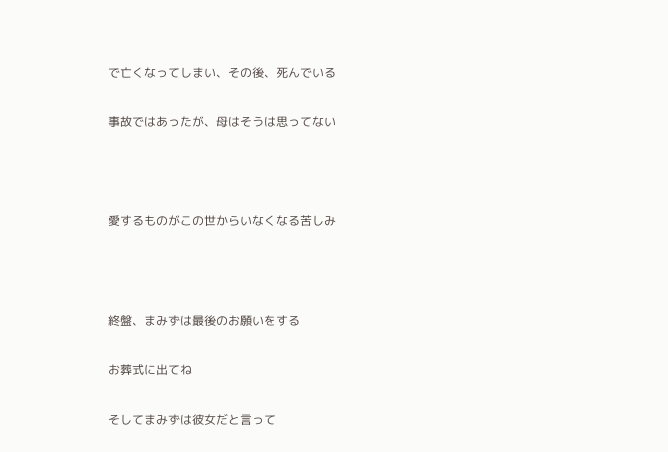で亡くなってしまい、その後、死んでいる

事故ではあったが、母はそうは思ってない



愛するものがこの世からいなくなる苦しみ



終盤、まみずは最後のお願いをする

お葬式に出てね

そしてまみずは彼女だと言って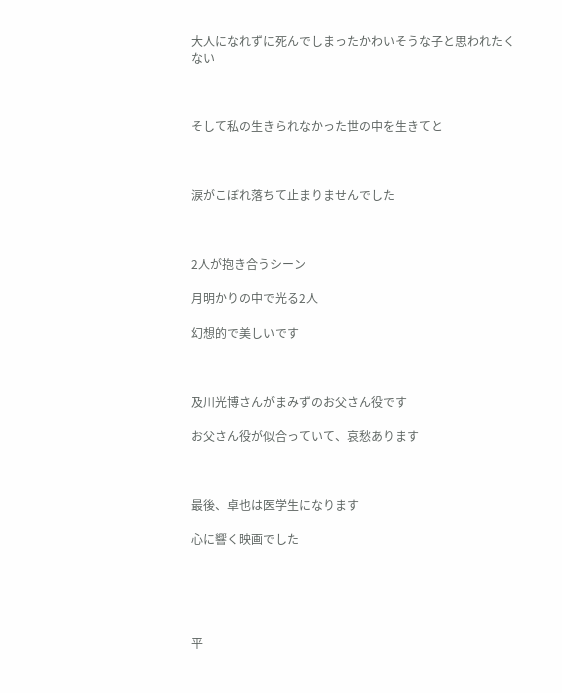大人になれずに死んでしまったかわいそうな子と思われたくない



そして私の生きられなかった世の中を生きてと



涙がこぼれ落ちて止まりませんでした



2人が抱き合うシーン

月明かりの中で光る2人

幻想的で美しいです



及川光博さんがまみずのお父さん役です

お父さん役が似合っていて、哀愁あります



最後、卓也は医学生になります

心に響く映画でした





平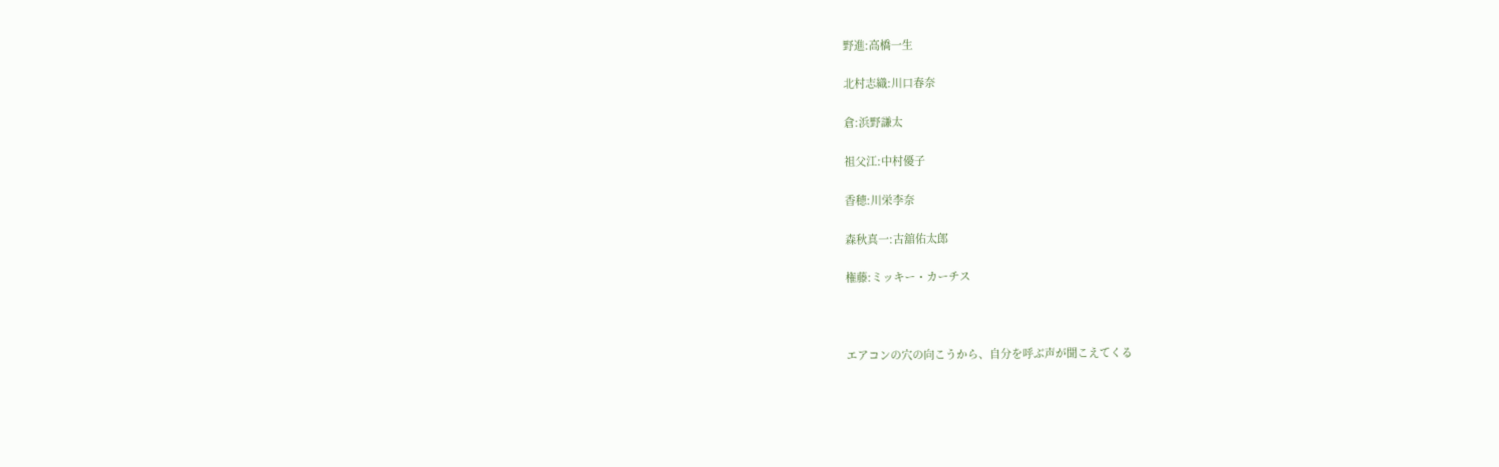野進:高橋一生

北村志織:川口春奈

倉:浜野謙太

祖父江:中村優子

香穂:川栄李奈

森秋真一:古舘佑太郎

権藤:ミッキー・カーチス



エアコンの穴の向こうから、自分を呼ぶ声が聞こえてくる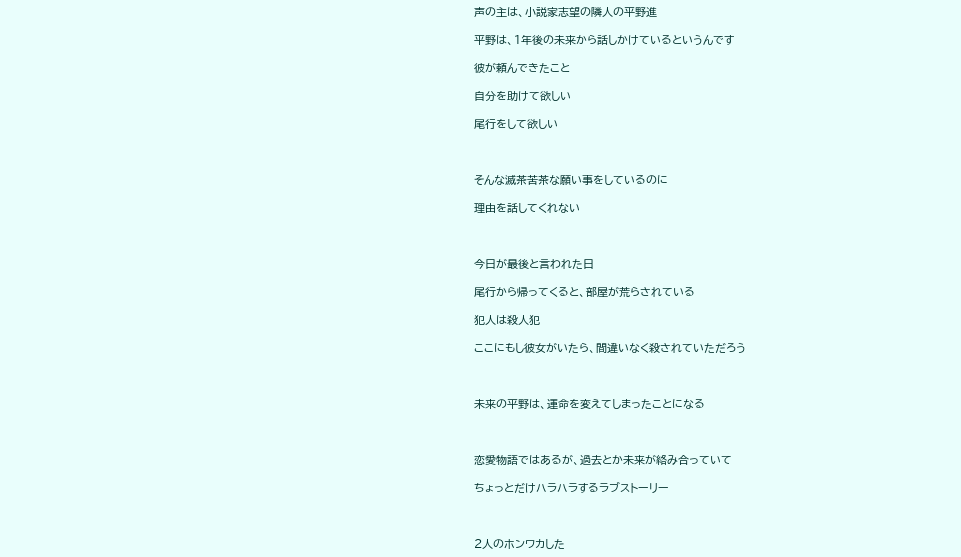声の主は、小説家志望の隣人の平野進

平野は、1年後の未来から話しかけているというんです

彼が頼んできたこと

自分を助けて欲しい

尾行をして欲しい



そんな滅茶苦茶な願い事をしているのに

理由を話してくれない



今日が最後と言われた日

尾行から帰ってくると、部屋が荒らされている

犯人は殺人犯

ここにもし彼女がいたら、間違いなく殺されていただろう



未来の平野は、運命を変えてしまったことになる



恋愛物語ではあるが、過去とか未来が絡み合っていて

ちょっとだけハラハラするラブストーリー



2人のホンワカした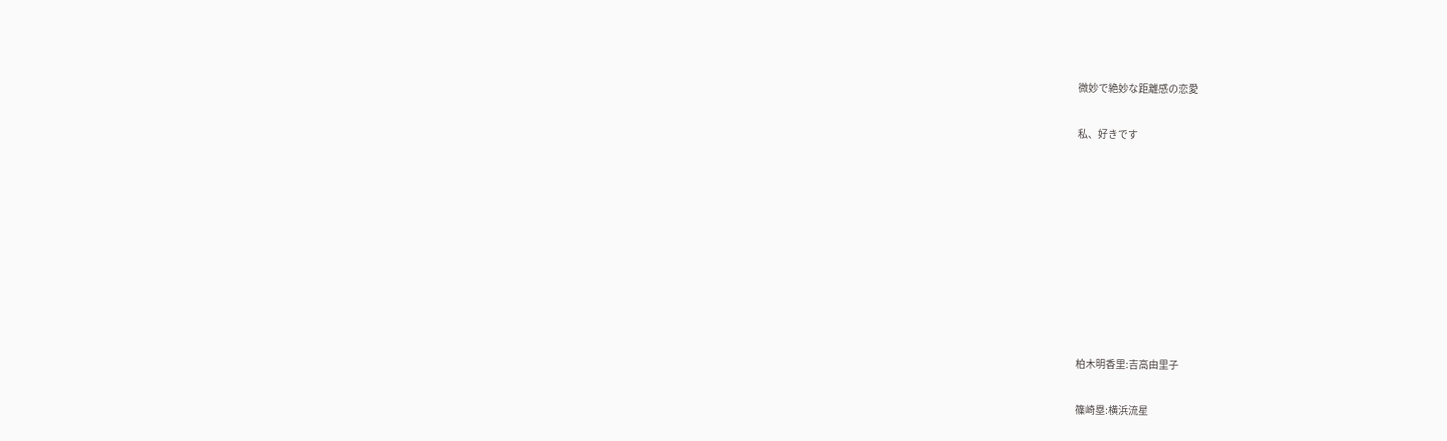微妙で絶妙な距離感の恋愛

私、好きです









柏木明香里:吉高由里子

篠崎塁:横浜流星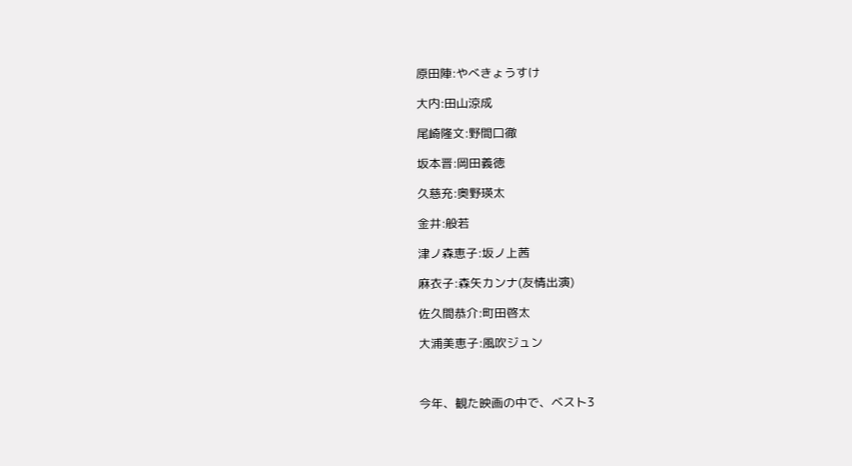原田陣:やべきょうすけ

大内:田山涼成

尾崎隆文:野間口徹

坂本晋:岡田義徳

久慈充:奥野瑛太

金井:般若

津ノ森恵子:坂ノ上茜

麻衣子:森矢カンナ(友情出演)

佐久間恭介:町田啓太

大浦美恵子:風吹ジュン



今年、観た映画の中で、ベスト3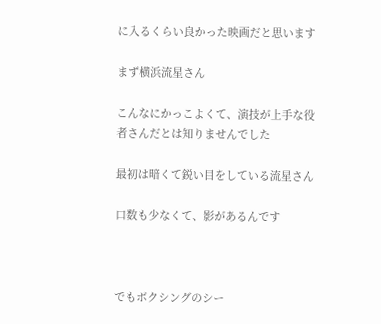に入るくらい良かった映画だと思います

まず横浜流星さん

こんなにかっこよくて、演技が上手な役者さんだとは知りませんでした

最初は暗くて鋭い目をしている流星さん

口数も少なくて、影があるんです



でもボクシングのシー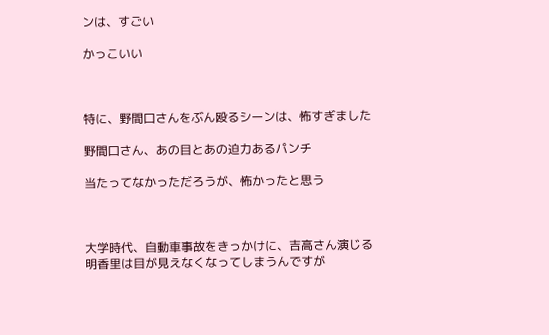ンは、すごい

かっこいい



特に、野間口さんをぶん殴るシーンは、怖すぎました

野間口さん、あの目とあの迫力あるパンチ

当たってなかっただろうが、怖かったと思う



大学時代、自動車事故をきっかけに、吉高さん演じる明香里は目が見えなくなってしまうんですが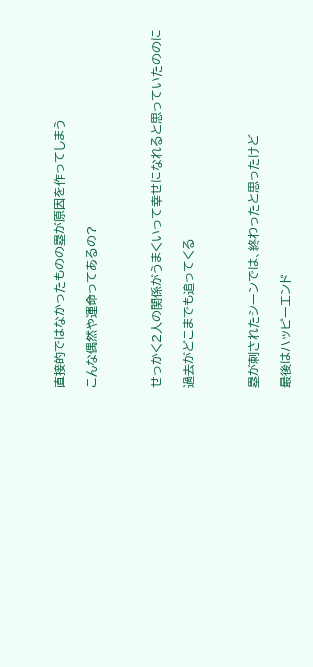直接的ではなかったものの塁が原因を作ってしまう

こんな偶然や運命ってあるの?



せっかく2人の関係がうまくいって幸せになれると思っていたののに

過去がどこまでも追ってくる



塁が刺されたシーンでは、終わったと思ったけど

最後はハッピーエンド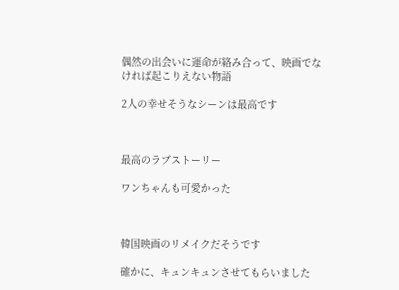偶然の出会いに運命が絡み合って、映画でなければ起こりえない物語

2人の幸せそうなシーンは最高です



最高のラブストーリー

ワンちゃんも可愛かった



韓国映画のリメイクだそうです

確かに、キュンキュンさせてもらいました